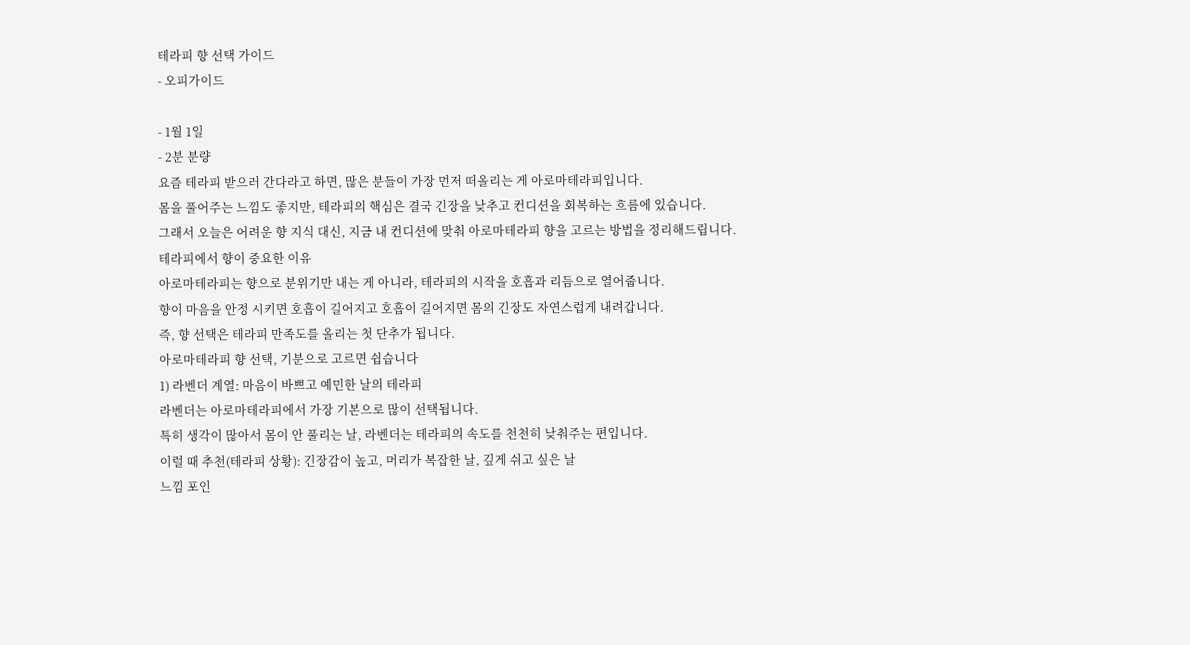테라피 향 선택 가이드
- 오피가이드

- 1월 1일
- 2분 분량
요즘 테라피 받으러 간다라고 하면, 많은 분들이 가장 먼저 떠올리는 게 아로마테라피입니다.
몸을 풀어주는 느낌도 좋지만, 테라피의 핵심은 결국 긴장을 낮추고 컨디션을 회복하는 흐름에 있습니다.
그래서 오늘은 어려운 향 지식 대신, 지금 내 컨디션에 맞춰 아로마테라피 향을 고르는 방법을 정리해드립니다.
테라피에서 향이 중요한 이유
아로마테라피는 향으로 분위기만 내는 게 아니라, 테라피의 시작을 호흡과 리듬으로 열어줍니다.
향이 마음을 안정 시키면 호흡이 길어지고 호흡이 길어지면 몸의 긴장도 자연스럽게 내려갑니다.
즉, 향 선택은 테라피 만족도를 올리는 첫 단추가 됩니다.
아로마테라피 향 선택, 기분으로 고르면 쉽습니다
1) 라벤더 계열: 마음이 바쁘고 예민한 날의 테라피
라벤더는 아로마테라피에서 가장 기본으로 많이 선택됩니다.
특히 생각이 많아서 몸이 안 풀리는 날, 라벤더는 테라피의 속도를 천천히 낮춰주는 편입니다.
이럴 때 추천(테라피 상황): 긴장감이 높고, 머리가 복잡한 날, 깊게 쉬고 싶은 날
느낌 포인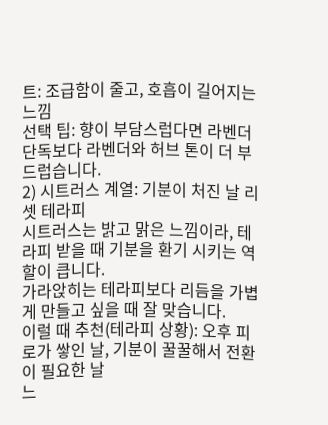트: 조급함이 줄고, 호흡이 길어지는 느낌
선택 팁: 향이 부담스럽다면 라벤더 단독보다 라벤더와 허브 톤이 더 부드럽습니다.
2) 시트러스 계열: 기분이 처진 날 리셋 테라피
시트러스는 밝고 맑은 느낌이라, 테라피 받을 때 기분을 환기 시키는 역할이 큽니다.
가라앉히는 테라피보다 리듬을 가볍게 만들고 싶을 때 잘 맞습니다.
이럴 때 추천(테라피 상황): 오후 피로가 쌓인 날, 기분이 꿀꿀해서 전환이 필요한 날
느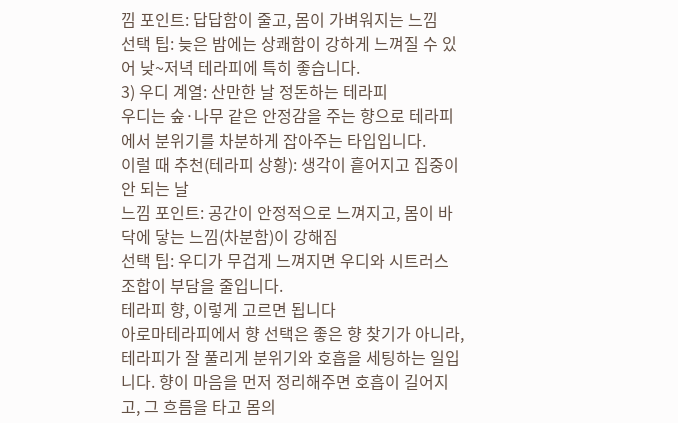낌 포인트: 답답함이 줄고, 몸이 가벼워지는 느낌
선택 팁: 늦은 밤에는 상쾌함이 강하게 느껴질 수 있어 낮~저녁 테라피에 특히 좋습니다.
3) 우디 계열: 산만한 날 정돈하는 테라피
우디는 숲·나무 같은 안정감을 주는 향으로 테라피에서 분위기를 차분하게 잡아주는 타입입니다.
이럴 때 추천(테라피 상황): 생각이 흩어지고 집중이 안 되는 날
느낌 포인트: 공간이 안정적으로 느껴지고, 몸이 바닥에 닿는 느낌(차분함)이 강해짐
선택 팁: 우디가 무겁게 느껴지면 우디와 시트러스 조합이 부담을 줄입니다.
테라피 향, 이렇게 고르면 됩니다
아로마테라피에서 향 선택은 좋은 향 찾기가 아니라, 테라피가 잘 풀리게 분위기와 호흡을 세팅하는 일입니다. 향이 마음을 먼저 정리해주면 호흡이 길어지고, 그 흐름을 타고 몸의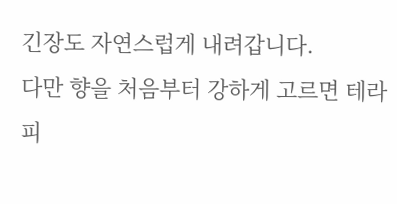긴장도 자연스럽게 내려갑니다.
다만 향을 처음부터 강하게 고르면 테라피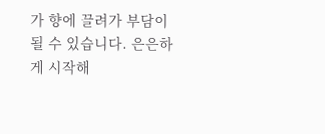가 향에 끌려가 부담이 될 수 있습니다. 은은하게 시작해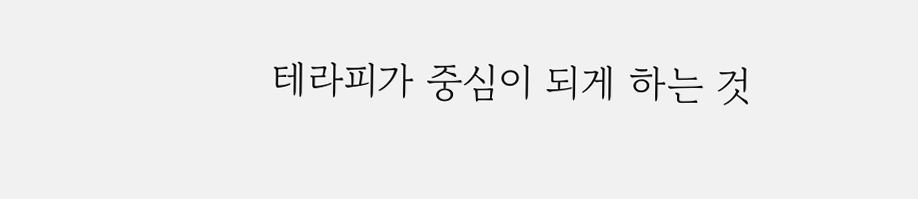테라피가 중심이 되게 하는 것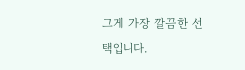그게 가장 깔끔한 선택입니다.